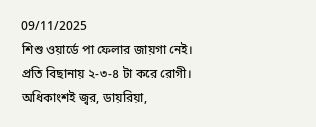09/11/2025
শিশু ওয়ার্ডে পা ফেলার জায়গা নেই। প্রতি বিছানায় ২-৩-৪ টা করে রোগী। অধিকাংশই জ্বর, ডায়রিয়া,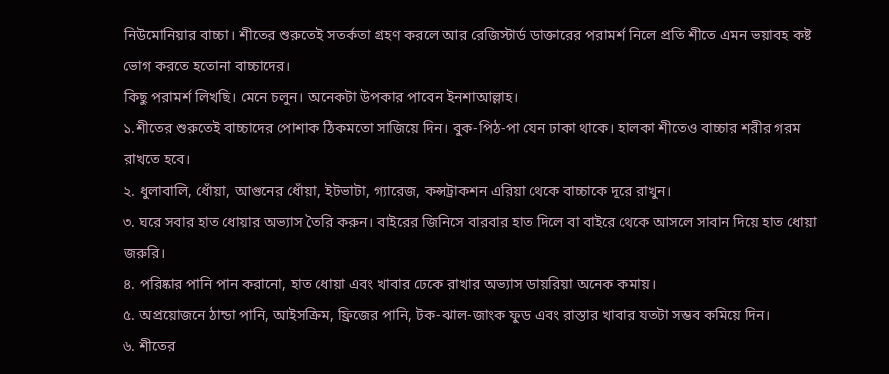নিউমোনিয়ার বাচ্চা। শীতের শুরুতেই সতর্কতা গ্রহণ করলে আর রেজিস্টার্ড ডাক্তারের পরামর্শ নিলে প্রতি শীতে এমন ভয়াবহ কষ্ট ভোগ করতে হতোনা বাচ্চাদের।
কিছু পরামর্শ লিখছি। মেনে চলুন। অনেকটা উপকার পাবেন ইনশাআল্লাহ।
১.শীতের শুরুতেই বাচ্চাদের পোশাক ঠিকমতো সাজিয়ে দিন। বুক-পিঠ-পা যেন ঢাকা থাকে। হালকা শীতেও বাচ্চার শরীর গরম রাখতে হবে।
২. ধুলাবালি, ধোঁয়া, আগুনের ধোঁয়া, ইটভাটা, গ্যারেজ, কন্সট্রাকশন এরিয়া থেকে বাচ্চাকে দূরে রাখুন।
৩. ঘরে সবার হাত ধোয়ার অভ্যাস তৈরি করুন। বাইরের জিনিসে বারবার হাত দিলে বা বাইরে থেকে আসলে সাবান দিয়ে হাত ধোয়া জরুরি।
৪. পরিষ্কার পানি পান করানো, হাত ধোয়া এবং খাবার ঢেকে রাখার অভ্যাস ডায়রিয়া অনেক কমায়।
৫. অপ্রয়োজনে ঠান্ডা পানি, আইসক্রিম, ফ্রিজের পানি, টক-ঝাল-জাংক ফুড এবং রাস্তার খাবার যতটা সম্ভব কমিয়ে দিন।
৬. শীতের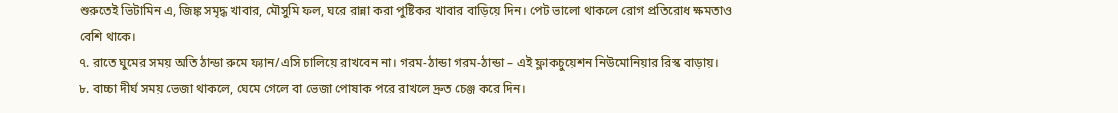শুরুতেই ভিটামিন এ, জিঙ্ক সমৃদ্ধ খাবার, মৌসুমি ফল, ঘরে রান্না করা পুষ্টিকর খাবার বাড়িয়ে দিন। পেট ভালো থাকলে রোগ প্রতিরোধ ক্ষমতাও বেশি থাকে।
৭. রাতে ঘুমের সময় অতি ঠান্ডা রুমে ফ্যান/এসি চালিয়ে রাখবেন না। গরম-ঠান্ডা গরম-ঠান্ডা – এই ফ্লাকচুয়েশন নিউমোনিয়ার রিস্ক বাড়ায়।
৮. বাচ্চা দীর্ঘ সময় ভেজা থাকলে, ঘেমে গেলে বা ভেজা পোষাক পরে রাখলে দ্রুত চেঞ্জ করে দিন।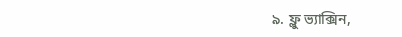৯. ফ্লু ভ্যাক্সিন,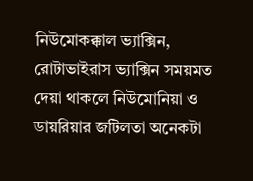নিউমোকক্কাল ভ্যাক্সিন, রোটাভাইরাস ভ্যাক্সিন সময়মত দেয়া থাকলে নিউমোনিয়া ও ডায়রিয়ার জটিলতা অনেকটা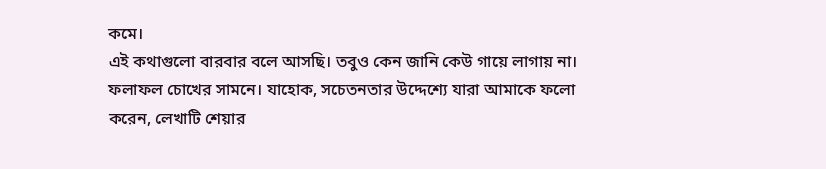কমে।
এই কথাগুলো বারবার বলে আসছি। তবুও কেন জানি কেউ গায়ে লাগায় না। ফলাফল চোখের সামনে। যাহোক, সচেতনতার উদ্দেশ্যে যারা আমাকে ফলো করেন, লেখাটি শেয়ার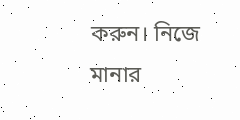করুন। নিজে মানার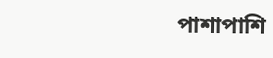পাশাপাশি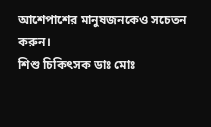আশেপাশের মানুষজনকেও সচেতন করুন।
শিশু চিকিৎসক ডাঃ মোঃ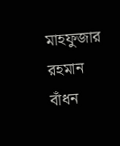মাহফুজার রহমান বাঁধন